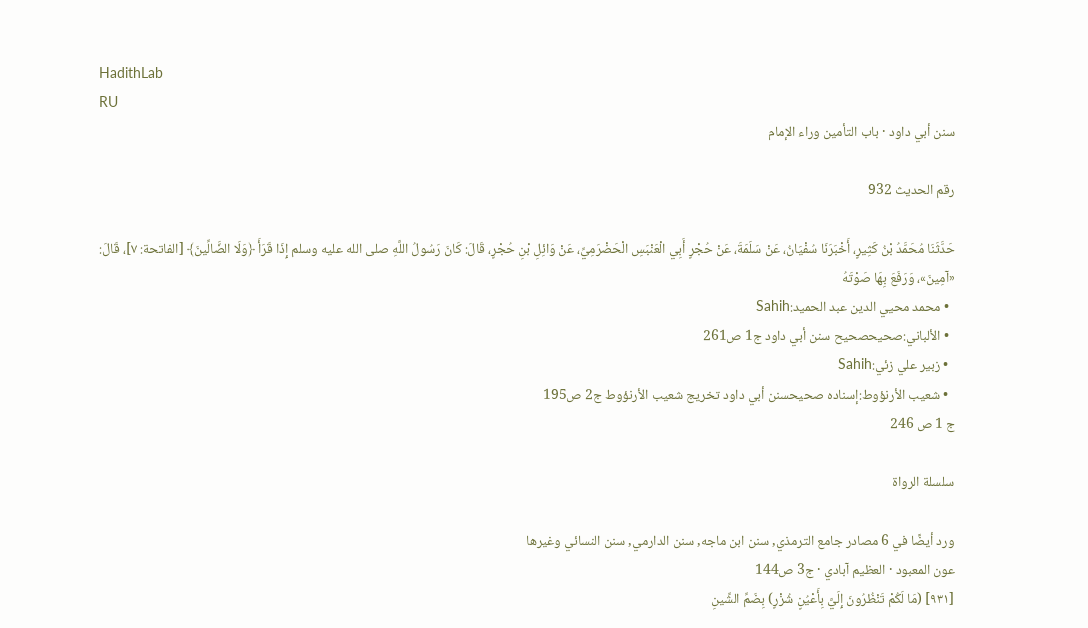HadithLab
RU
سنن أبي داود · باب التأمين وراء الإمام

رقم الحديث 932

حَدَّثَنَا مُحَمَّدُ بْنُ كَثِيرٍ، أَخْبَرَنَا سُفْيَانُ، عَنْ سَلَمَةَ، عَنْ حُجْرٍ أَبِي الْعَنْبَسِ الْحَضْرَمِيِّ، عَنْ وَائِلِ بْنِ حُجْرٍ، قَالَ: كَانَ رَسُولُ اللَّهِ صلى الله عليه وسلم إِذَا قَرَأَ ﴿وَلَا الضَّالِّينَ﴾ [الفاتحة: ٧]، قَالَ: «آمِينَ»، وَرَفَعَ بِهَا صَوْتَهُ
  • محمد محيي الدين عبد الحميد:Sahih
  • الألباني:صحيحصحيح سنن أبي داود ج1 ص261
  • زبير علي زئي:Sahih
  • شعيب الأرنؤوط:إسناده صحيحسنن أبي داود تخريج شعيب الأرنؤوط ج2 ص195
ج 1 ص 246

سلسلة الرواة

ورد أيضًا في 6 مصادر جامع الترمذي, سنن ابن ماجه, سنن الدارمي, سنن النسائي وغيرها
عون المعبود · العظيم آبادي · ج3 ص144
[٩٣١] (مَا لَكُمْ تَنْظُرُونَ إِلَيَّ بِأَعْيُنٍ شُزْرٍ) بِضَمِّ الشِّينِ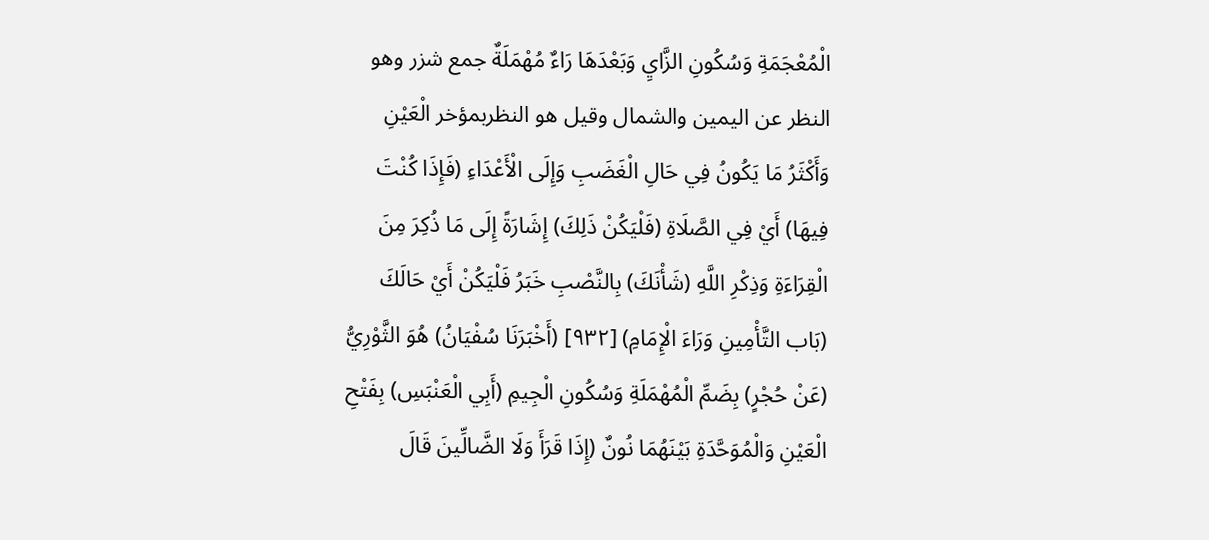الْمُعْجَمَةِ وَسُكُونِ الزَّايِ وَبَعْدَهَا رَاءٌ مُهْمَلَةٌ جمع شزر وهو النظر عن اليمين والشمال وقيل هو النظربمؤخر الْعَيْنِ وَأَكْثَرُ مَا يَكُونُ فِي حَالِ الْغَضَبِ وَإِلَى الْأَعْدَاءِ (فَإِذَا كُنْتَ فِيهَا) أَيْ فِي الصَّلَاةِ (فَلْيَكُنْ ذَلِكَ) إِشَارَةً إِلَى مَا ذُكِرَ مِنَ الْقِرَاءَةِ وَذِكْرِ اللَّهِ (شَأْنَكَ) بِالنَّصْبِ خَبَرُ فَلْيَكُنْ أَيْ حَالَكَ (بَاب التَّأْمِينِ وَرَاءَ الْإِمَامِ) [٩٣٢] (أَخْبَرَنَا سُفْيَانُ) هُوَ الثَّوْرِيُّ (عَنْ حُجْرٍ) بِضَمِّ الْمُهْمَلَةِ وَسُكُونِ الْجِيمِ (أَبِي الْعَنْبَسِ) بِفَتْحِ الْعَيْنِ وَالْمُوَحَّدَةِ بَيْنَهُمَا نُونٌ (إِذَا قَرَأَ وَلَا الضَّالِّينَ قَالَ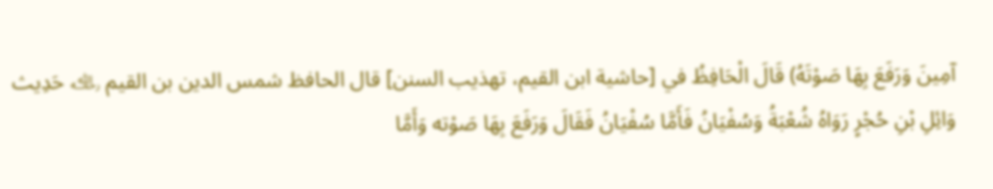آمِينَ وَرَفَعَ بِهَا صَوْتَهُ) قَالَ الْحَافِظُ في [حاشية ابن القيم، تهذيب السنن] قال الحافظ شمس الدين بن القيم ﵀ حَدِيث وَائِلِ بْنِ حُجْرٍ رَوَاهُ شُعْبَةُ وَسُفْيَانُ فَأَمَّا سُفْيَانُ فَقَالَ وَرَفَعَ بِهَا صَوْته وَأَمَّا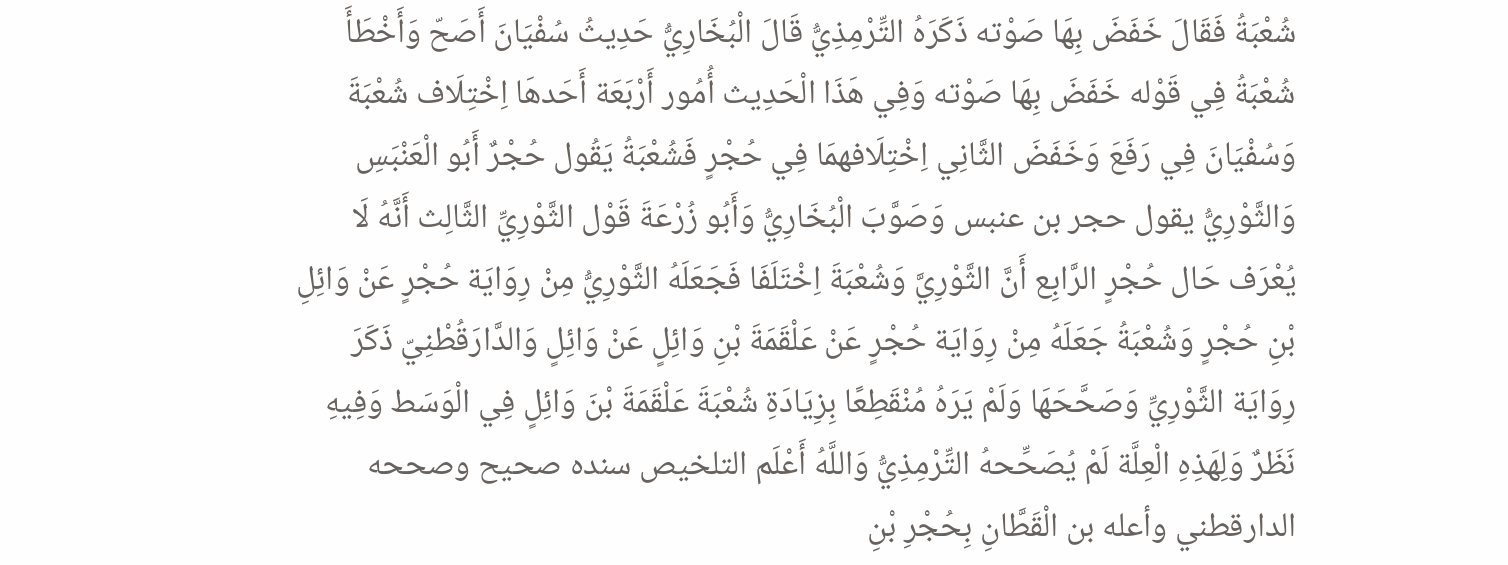شُعْبَةُ فَقَالَ خَفَضَ بِهَا صَوْته ذَكَرَهُ التِّرْمِذِيُّ قَالَ الْبُخَارِيُّ حَدِيثُ سُفْيَانَ أَصَحّ وَأَخْطَأَ شُعْبَةُ فِي قَوْله خَفَضَ بِهَا صَوْته وَفِي هَذَا الْحَدِيث أُمُور أَرْبَعَة أَحَدهَا اِخْتِلَاف شُعْبَةَ وَسُفْيَانَ فِي رَفَعَ وَخَفَضَ الثَّانِي اِخْتِلَافهمَا فِي حُجْرٍ فَشُعْبَةُ يَقُول حُجْرٌ أَبُو الْعَنْبَسِ وَالثَّوْرِيُّ يقول حجر بن عنبس وَصَوَّبَ الْبُخَارِيُّ وَأَبُو زُرْعَةَ قَوْل الثَّوْرِيِّ الثَّالِث أَنَّهُ لَا يُعْرَف حَال حُجْرٍ الرَّابِع أَنَّ الثَّوْرِيَّ وَشُعْبَةَ اِخْتَلَفَا فَجَعَلَهُ الثَّوْرِيُّ مِنْ رِوَايَة حُجْرٍ عَنْ وَائِلِ بْنِ حُجْرٍ وَشُعْبَةُ جَعَلَهُ مِنْ رِوَايَة حُجْرٍ عَنْ عَلْقَمَةَ بْنِ وَائِلٍ عَنْ وَائِلٍ وَالدَّارَقُطْنِيّ ذَكَرَ رِوَايَة الثَّوْرِيِّ وَصَحَّحَهَا وَلَمْ يَرَهُ مُنْقَطِعًا بِزِيَادَةِ شُعْبَةَ عَلْقَمَةَ بْنَ وَائِلٍ فِي الْوَسَط وَفِيهِ نَظَرٌ وَلِهَذِهِ الْعِلَّة لَمْ يُصَحِّحهُ التِّرْمِذِيُّ وَاللَّهُ أَعْلَم التلخيص سنده صحيح وصححه الدارقطني وأعله بن الْقَطَّانِ بِحُجْرِ بْنِ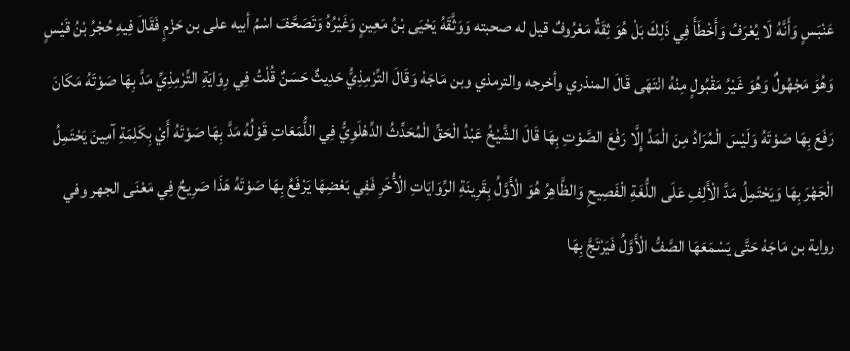عَنْبَسٍ وَأَنَّهُ لَا يُعْرَفُ وَأَخْطَأَ فِي ذَلِكَ بَلْ هُوَ ثِقَةٌ مَعْرُوفٌ قيل له صحبته وَوَثَّقَهُ يَحْيَى بْنُ مَعِينٍ وَغَيْرُهُ وَتَصَحَّفَ اسْمُ أبيه على بن حَزْمٍ فَقَالَ فِيهِ حُجْرُ بْنُ قَيْسٍ وَهُوَ مَجْهُولٌ وَهُوَ غَيْرُ مَقْبُولٍ مِنْهُ انْتَهَى قَالَ المنذري وأخرجه والترمذي وبن مَاجَهْ وَقَالَ التِّرْمِذِيُّ حَدِيثٌ حَسَنٌ قُلْتُ فِي رِوَايَةِ التِّرْمِذِيِّ مَدَّ بِهَا صَوْتَهُ مَكَانَ رَفَعَ بِهَا صَوْتَهُ وَلَيْسَ الْمُرَادُ مِنَ الْمَدِّ إِلَّا رَفْعَ الصَّوْتِ بِهَا قَالَ الشَّيْخُ عَبْدُ الْحَقِّ الْمُحَدِّثُ الدِّهْلَوِيُّ فِي اللُّمَعَاتِ قَوْلُهُ مَدَّ بِهَا صَوْتَهُ أَيْ بِكَلِمَةِ آمِينَ يَحْتَمِلُ الْجَهْرَ بِهَا وَيَحْتَمِلُ مَدَّ الْأَلِفِ عَلَى اللُّغَةِ الْفَصِيحِ وَالظَّاهِرُ هُوَ الْأَوَّلُ بِقَرِينَةِ الرِّوَايَاتِ الْأُخَرِ فَفِي بَعْضِهَا يَرْفَعُ بِهَا صَوْتَهُ هَذَا صَرِيحٌ فِي مَعْنَى الجهر وفي رواية بن مَاجَهْ حَتَّى يَسْمَعَهَا الصَّفُّ الْأَوَّلُ فَيَرْتَجَّ بِهَا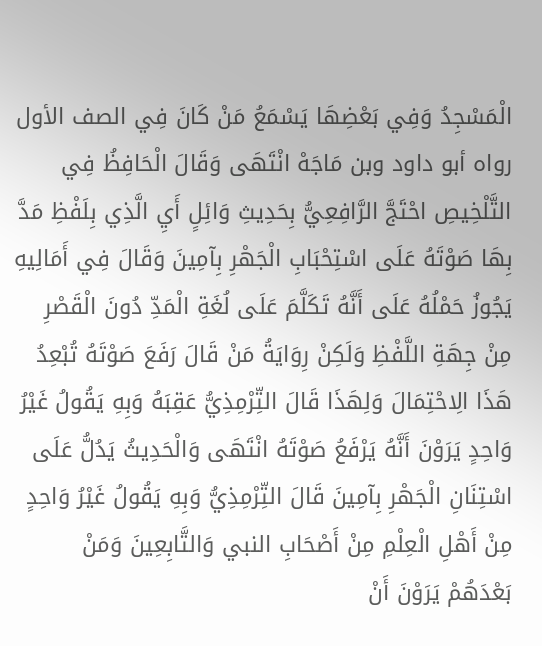الْمَسْجِدُ وَفِي بَعْضِهَا يَسْمَعُ مَنْ كَانَ فِي الصف الأول رواه أبو داود وبن مَاجَهْ انْتَهَى وَقَالَ الْحَافِظُ فِي التَّلْخِيصِ احْتَجَّ الرَّافِعِيُّ بِحَدِيثِ وَائِلٍ أَيِ الَّذِي بِلَفْظِ مَدَّ بِهَا صَوْتَهُ عَلَى اسْتِحْبَابِ الْجَهْرِ بِآمِينَ وَقَالَ فِي أَمَالِيهِ يَجُوزُ حَمْلُهُ عَلَى أَنَّهُ تَكَلَّمَ عَلَى لُغَةِ الْمَدِّ دُونَ الْقَصْرِ مِنْ جِهَةِ اللَّفْظِ وَلَكِنْ رِوَايَةُ مَنْ قَالَ رَفَعَ صَوْتَهُ تُبْعِدُ هَذَا الِاحْتِمَالَ وَلِهَذَا قَالَ التِّرْمِذِيُّ عَقِبَهُ وَبِهِ يَقُولُ غَيْرُ وَاحِدٍ يَرَوْنَ أَنَّهُ يَرْفَعُ صَوْتَهُ انْتَهَى وَالْحَدِيثُ يَدُلُّ عَلَى اسْتِنَانِ الْجَهْرِ بِآمِينَ قَالَ التِّرْمِذِيُّ وَبِهِ يَقُولُ غَيْرُ وَاحِدٍ مِنْ أَهْلِ الْعِلْمِ مِنْ أَصْحَابِ النبي وَالتَّابِعِينَ وَمَنْ بَعْدَهُمْ يَرَوْنَ أَنْ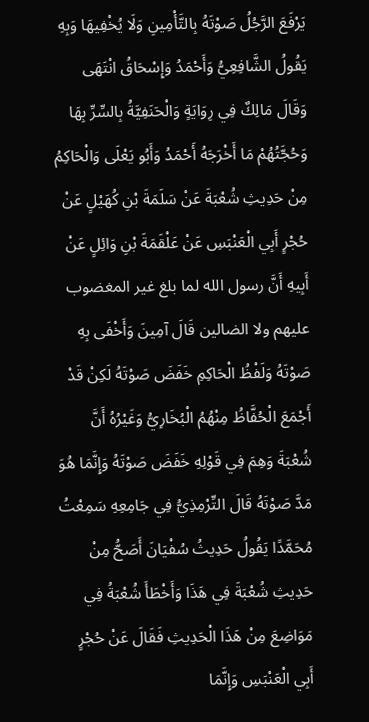يَرْفَعَ الرَّجُلُ صَوْتَهُ بِالتَّأْمِينِ وَلَا يُخْفِيهَا وَبِهِ يَقُولُ الشَّافِعِيُّ وَأَحْمَدُ وَإِسْحَاقُ انْتَهَى وَقَالَ مَالِكٌ فِي رِوَايَةٍ وَالْحَنَفِيَّةُ بِالسِّرِّ بِهَا وَحُجَّتُهُمْ مَا أَخْرَجَهُ أَحْمَدُ وَأَبُو يَعْلَى وَالْحَاكِمُ مِنْ حَدِيثِ شُعْبَةَ عَنْ سَلَمَةَ بْنِ كُهَيْلٍ عَنْ حُجْرٍ أَبِي الْعَنْبَسِ عَنْ عَلْقَمَةَ بْنِ وَائِلٍ عَنْ أَبِيهِ أَنَّ رسول الله لما بلغ غير المغضوب عليهم ولا الضالين قَالَ آمِينَ وَأَخْفَى بِهِ صَوْتَهُ وَلَفْظُ الْحَاكِمِ خَفَضَ صَوْتَهُ لَكِنْ قَدْ أَجْمَعَ الْحُفَّاظُ مِنْهُمُ الْبُخَارِيُّ وَغَيْرُهُ أَنَّ شُعْبَةَ وَهِمَ فِي قَوْلِهِ خَفَضَ صَوْتَهُ وَإِنَّمَا هُوَ مَدَّ صَوْتَهُ قَالَ التِّرْمِذِيُّ فِي جَامِعِهِ سَمِعْتُ مُحَمَّدًا يَقُولُ حَدِيثُ سُفْيَانَ أَصَحُّ مِنْ حَدِيثِ شُعْبَةَ فِي هَذَا وَأَخْطَأَ شُعْبَةُ فِي مَوَاضِعَ مِنْ هَذَا الْحَدِيثِ فَقَالَ عَنْ حُجْرٍ أَبِي الْعَنْبَسِ وَإِنَّمَا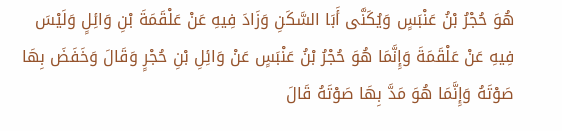هُوَ حُجْرُ بْنُ عَنْبَسٍ وَيُكَنَّى أَبَا السَّكَنِ وَزَادَ فِيهِ عَنْ عَلْقَمَةَ بْنِ وَائِلٍ وَلَيْسَ فِيهِ عَنْ عَلْقَمَةَ وَإِنَّمَا هُوَ حُجْرُ بْنُ عَنْبَسٍ عَنْ وَائِلِ بْنِ حُجْرٍ وَقَالَ وَخَفَضَ بِهَا صَوْتَهُ وَإِنَّمَا هُوَ مَدَّ بِهَا صَوْتَهُ قَالَ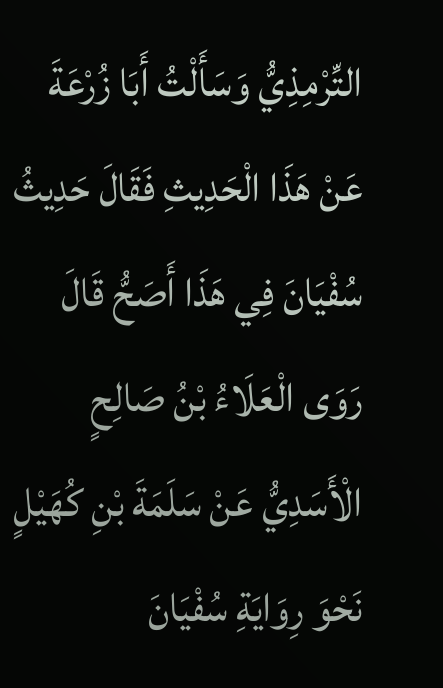التِّرْمِذِيُّ وَسَأَلْتُ أَبَا زُرْعَةَ عَنْ هَذَا الْحَدِيثِ فَقَالَ حَدِيثُ سُفْيَانَ فِي هَذَا أَصَحُّ قَالَ رَوَى الْعَلَاءُ بْنُ صَالِحٍ الْأَسَدِيُّ عَنْ سَلَمَةَ بْنِ كُهَيْلٍ نَحْوَ رِوَايَةِ سُفْيَانَ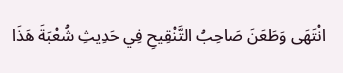انْتَهَى وَطَعَنَ صَاحِبُ التَّنْقِيحِ فِي حَدِيثِ شُعْبَةَ هَذَا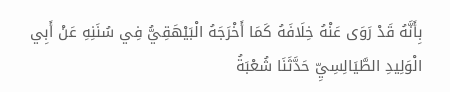بِأَنَّهُ قَدْ رَوَى عَنْهُ خِلَافَهُ كَمَا أَخْرَجَهُ الْبَيْهَقِيُّ فِي سُنَنِهِ عَنْ أَبِي الْوَلِيدِ الطَّيَالِسِيِّ حَدَّثَنَا شُعْبَةُ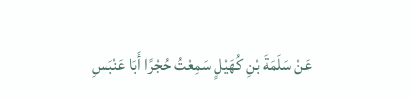عَنْ سَلَمَةَ بْنِ كُهَيْلٍ سَمِعْتُ حُجْرًا أَبَا عَنْبَسِ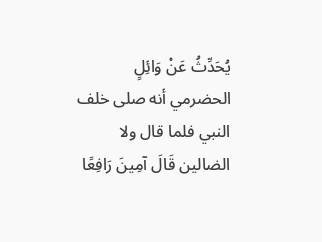يُحَدِّثُ عَنْ وَائِلٍ الحضرمي أنه صلى خلف النبي فلما قال ولا الضالين قَالَ آمِينَ رَافِعًا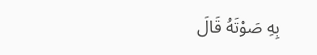بِهِ صَوْتَهُ قَالَ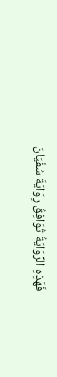فَهَذِهِ الرِّوَايَةُ تُوَافِقُ رِوَايَةَ سُفْيَانَ